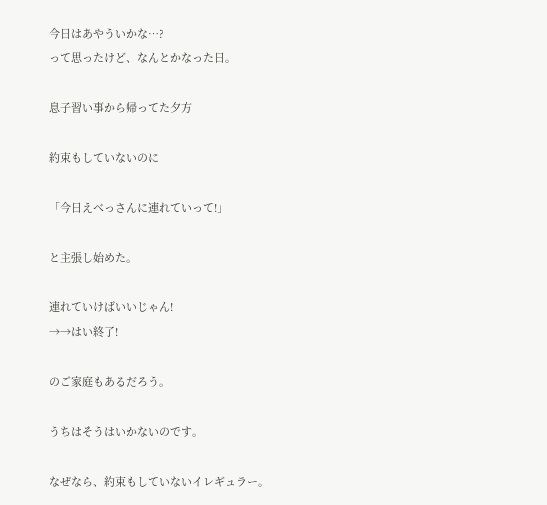今日はあやういかな…?
って思ったけど、なんとかなった日。

息子習い事から帰ってた夕方

約束もしていないのに

「今日えべっさんに連れていって!」

と主張し始めた。

連れていけばいいじゃん!
→→はい終了!

のご家庭もあるだろう。

うちはそうはいかないのです。

なぜなら、約束もしていないイレギュラー。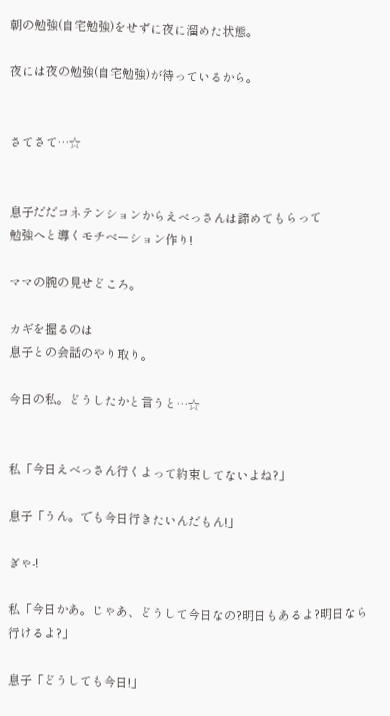朝の勉強(自宅勉強)をせずに夜に溜めた状態。

夜には夜の勉強(自宅勉強)が待っているから。


さてさて…☆


息子だだコネテンションからえべっさんは諦めてもらって
勉強へと導くモチベーション作り!

ママの腕の見せどころ。

カギを握るのは
息子との会話のやり取り。

今日の私。どうしたかと言うと…☆


私「今日えべっさん行くよって約束してないよね?」

息子「うん。でも今日行きたいんだもん!」

ぎゃ-!

私「今日かあ。じゃあ、どうして今日なの?明日もあるよ?明日なら行けるよ?」

息子「どうしても今日!」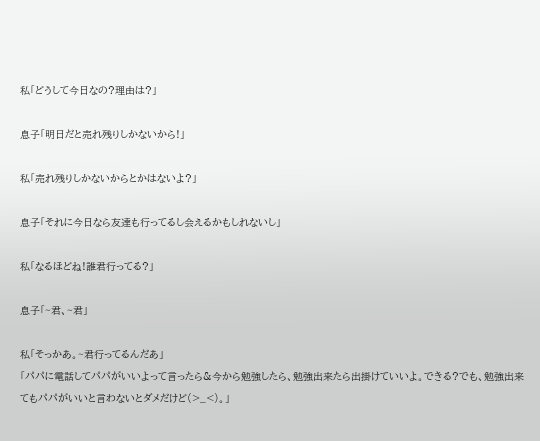私「どうして今日なの?理由は?」

息子「明日だと売れ残りしかないから!」

私「売れ残りしかないからとかはないよ?」

息子「それに今日なら友達も行ってるし会えるかもしれないし」

私「なるほどね!誰君行ってる?」

息子「~君、~君」

私「そっかあ。~君行ってるんだあ」
「パパに電話してパパがいいよって言ったら&今から勉強したら、勉強出来たら出掛けていいよ。できる?でも、勉強出来てもパパがいいと言わないとダメだけど(>_<)。」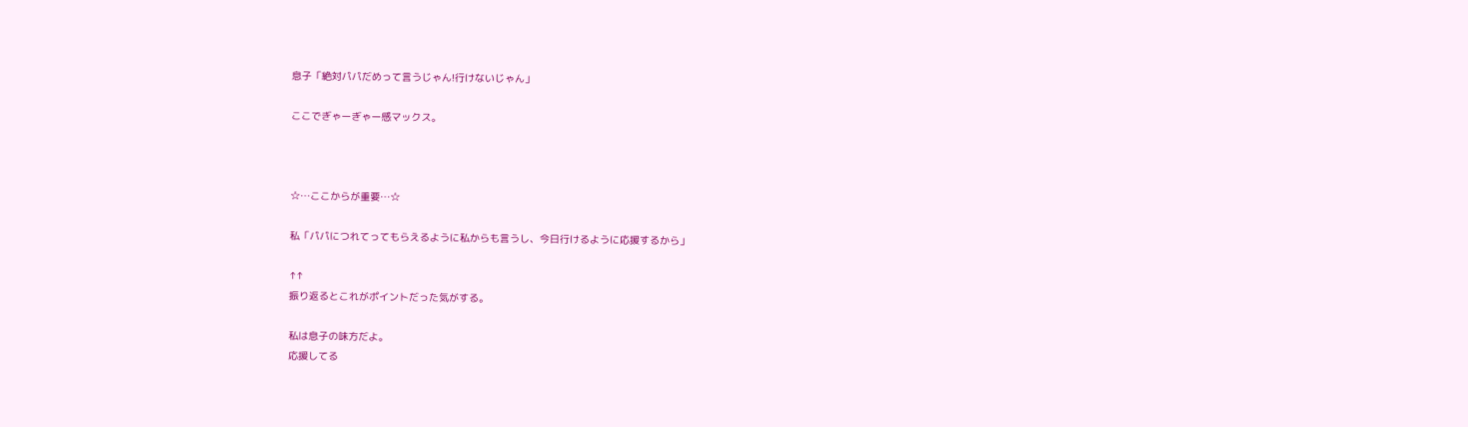息子「絶対パパだめって言うじゃん!行けないじゃん」

ここでぎゃーぎゃー感マックス。



☆…ここからが重要…☆

私「パパにつれてってもらえるように私からも言うし、今日行けるように応援するから」

↑↑
振り返るとこれがポイントだった気がする。

私は息子の味方だよ。
応援してる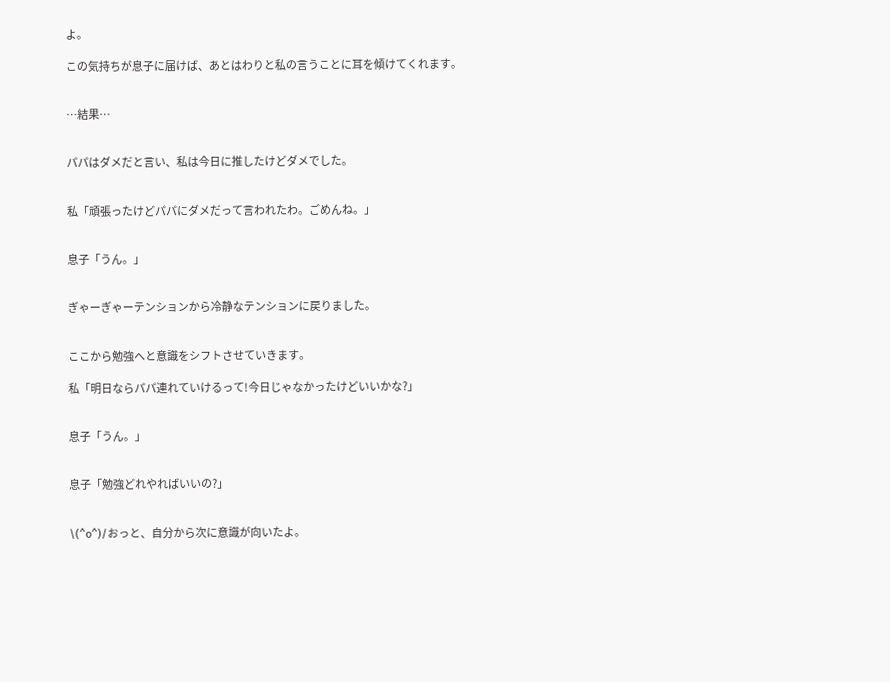よ。

この気持ちが息子に届けば、あとはわりと私の言うことに耳を傾けてくれます。


…結果…


パパはダメだと言い、私は今日に推したけどダメでした。


私「頑張ったけどパパにダメだって言われたわ。ごめんね。」


息子「うん。」


ぎゃーぎゃーテンションから冷静なテンションに戻りました。


ここから勉強へと意識をシフトさせていきます。

私「明日ならパパ連れていけるって!今日じゃなかったけどいいかな?」


息子「うん。」


息子「勉強どれやればいいの?」


\(^o^)/おっと、自分から次に意識が向いたよ。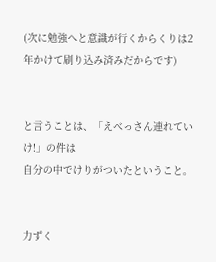(次に勉強へと意識が行くからくりは2年かけて刷り込み済みだからです)


と言うことは、「えべっさん連れていけ!」の件は
自分の中でけりがついたということ。


力ずく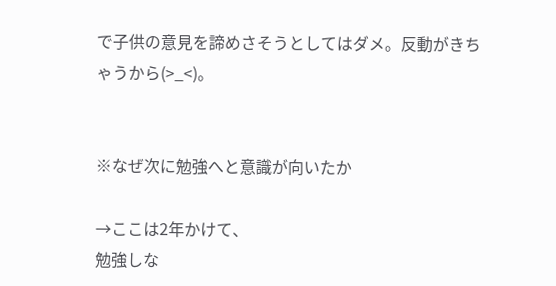で子供の意見を諦めさそうとしてはダメ。反動がきちゃうから(>_<)。


※なぜ次に勉強へと意識が向いたか

→ここは2年かけて、
勉強しな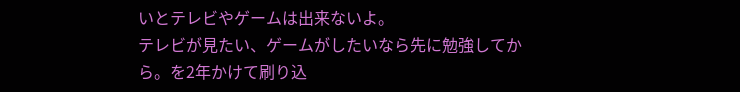いとテレビやゲームは出来ないよ。
テレビが見たい、ゲームがしたいなら先に勉強してから。を2年かけて刷り込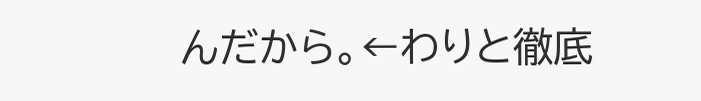んだから。←わりと徹底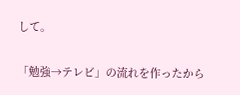して。

「勉強→テレビ」の流れを作ったから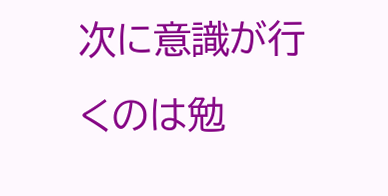次に意識が行くのは勉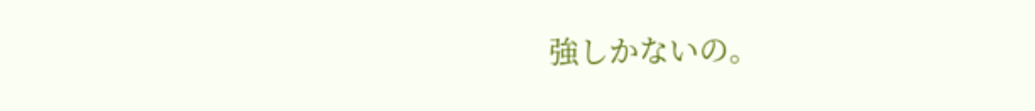強しかないの。